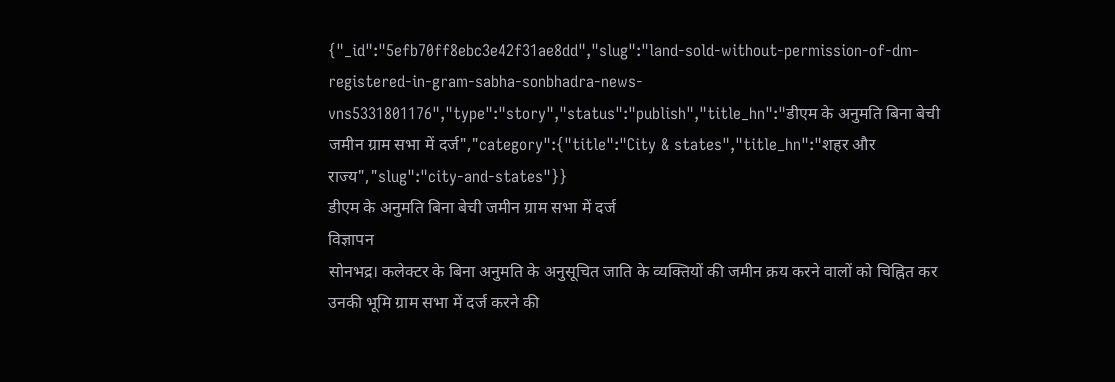{"_id":"5efb70ff8ebc3e42f31ae8dd","slug":"land-sold-without-permission-of-dm-registered-in-gram-sabha-sonbhadra-news-vns5331801176","type":"story","status":"publish","title_hn":"डीएम के अनुमति बिना बेची जमीन ग्राम सभा में दर्ज","category":{"title":"City & states","title_hn":"शहर और राज्य","slug":"city-and-states"}}
डीएम के अनुमति बिना बेची जमीन ग्राम सभा में दर्ज
विज्ञापन
सोनभद्र। कलेक्टर के बिना अनुमति के अनुसूचित जाति के व्यक्तियों की जमीन क्रय करने वालों को चिह्नित कर उनकी भूमि ग्राम सभा में दर्ज करने की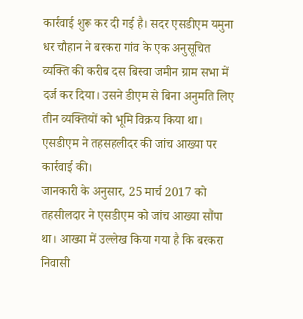कार्रवाई शुरू कर दी गई है। सदर एसडीएम यमुना धर चौहान ने बरकरा गांव के एक अनुसूचित व्यक्ति की करीब दस बिस्वा जमीन ग्राम सभा में दर्ज कर दिया। उसने डीएम से बिना अनुमति लिए तीन व्यक्तियों को भूमि विक्रय किया था। एसडीएम ने तहसहलीदर की जांच आख्या पर कार्रवाई की।
जानकारी के अनुसार, 25 मार्च 2017 को तहसीलदार ने एसडीएम को जांच आख्या सौंपा था। आख्या में उल्लेख किया गया है कि बरकरा निवासी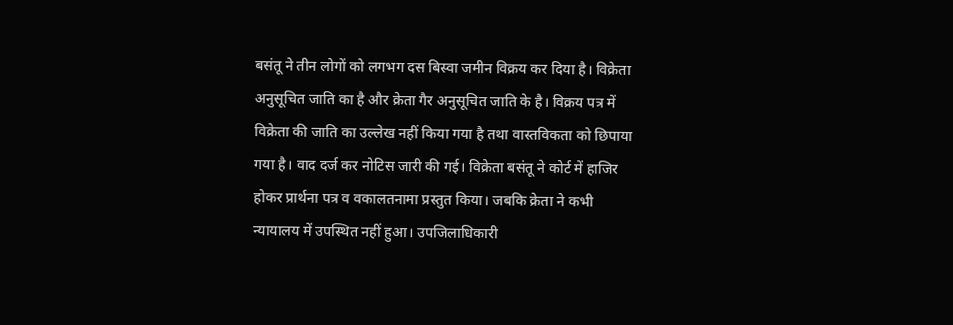बसंतू ने तीन लोगों को लगभग दस बिस्वा जमीन विक्रय कर दिया है। विक्रेता अनुसूचित जाति का है और क्रेता गैर अनुसूचित जाति के है। विक्रय पत्र में विक्रेता की जाति का उल्लेख नहीं किया गया है तथा वास्तविकता को छिपाया गया है। वाद दर्ज कर नोटिस जारी की गई। विक्रेता बसंतू ने कोर्ट में हाजिर होकर प्रार्थना पत्र व वकालतनामा प्रस्तुत किया। जबकि क्रेता ने कभी न्यायालय में उपस्थित नहीं हुआ। उपजिलाधिकारी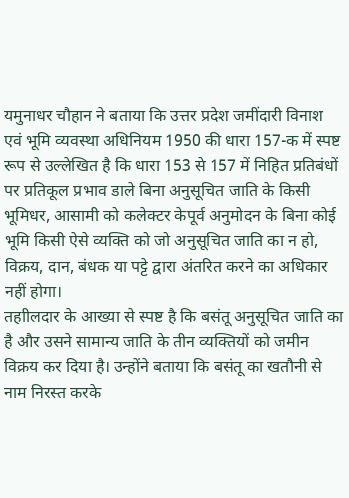यमुनाधर चौहान ने बताया कि उत्तर प्रदेश जमींदारी विनाश एवं भूमि व्यवस्था अधिनियम 1950 की धारा 157-क में स्पष्ट रूप से उल्लेखित है कि धारा 153 से 157 में निहित प्रतिबंधों पर प्रतिकूल प्रभाव डाले बिना अनुसूचित जाति के किसी भूमिधर, आसामी को कलेक्टर केपूर्व अनुमोदन के बिना कोई भूमि किसी ऐसे व्यक्ति को जो अनुसूचित जाति का न हो, विक्रय, दान, बंधक या पट्टे द्वारा अंतरित करने का अधिकार नहीं होगा।
तहाीलदार के आख्या से स्पष्ट है कि बसंतू अनुसूचित जाति का है और उसने सामान्य जाति के तीन व्यक्तियों को जमीन विक्रय कर दिया है। उन्होंने बताया कि बसंतू का खतौनी से नाम निरस्त करके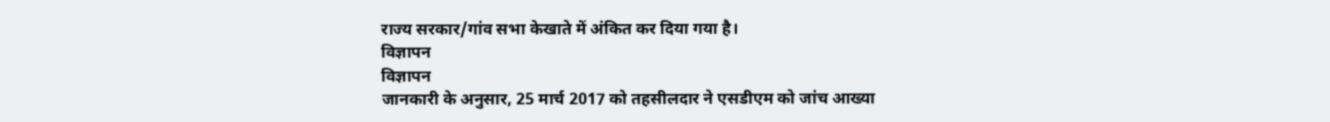राज्य सरकार/गांव सभा केखाते में अंकित कर दिया गया है।
विज्ञापन
विज्ञापन
जानकारी के अनुसार, 25 मार्च 2017 को तहसीलदार ने एसडीएम को जांच आख्या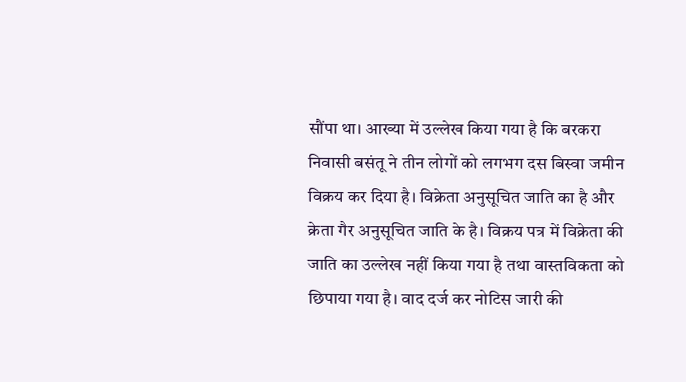सौंपा था। आख्या में उल्लेख किया गया है कि बरकरा निवासी बसंतू ने तीन लोगों को लगभग दस बिस्वा जमीन विक्रय कर दिया है। विक्रेता अनुसूचित जाति का है और क्रेता गैर अनुसूचित जाति के है। विक्रय पत्र में विक्रेता की जाति का उल्लेख नहीं किया गया है तथा वास्तविकता को छिपाया गया है। वाद दर्ज कर नोटिस जारी की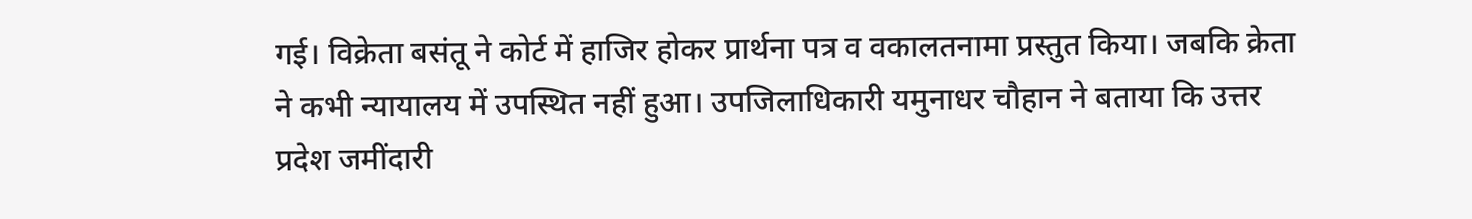गई। विक्रेता बसंतू ने कोर्ट में हाजिर होकर प्रार्थना पत्र व वकालतनामा प्रस्तुत किया। जबकि क्रेता ने कभी न्यायालय में उपस्थित नहीं हुआ। उपजिलाधिकारी यमुनाधर चौहान ने बताया कि उत्तर प्रदेश जमींदारी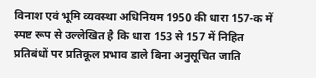विनाश एवं भूमि व्यवस्था अधिनियम 1950 की धारा 157-क में स्पष्ट रूप से उल्लेखित है कि धारा 153 से 157 में निहित प्रतिबंधों पर प्रतिकूल प्रभाव डाले बिना अनुसूचित जाति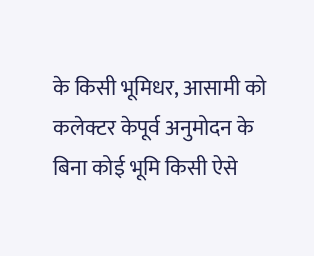के किसी भूमिधर, आसामी को कलेक्टर केपूर्व अनुमोदन के बिना कोई भूमि किसी ऐसे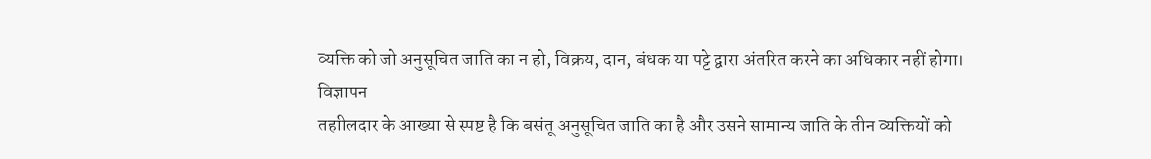व्यक्ति को जो अनुसूचित जाति का न हो, विक्रय, दान, बंधक या पट्टे द्वारा अंतरित करने का अधिकार नहीं होगा।
विज्ञापन
तहाीलदार के आख्या से स्पष्ट है कि बसंतू अनुसूचित जाति का है और उसने सामान्य जाति के तीन व्यक्तियों को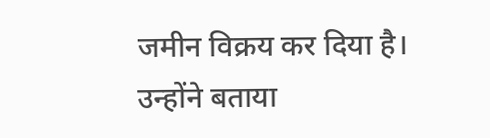जमीन विक्रय कर दिया है। उन्होंने बताया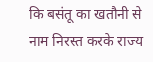कि बसंतू का खतौनी से नाम निरस्त करके राज्य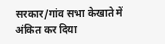सरकार/गांव सभा केखाते में अंकित कर दिया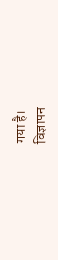गया है।
विज्ञापन